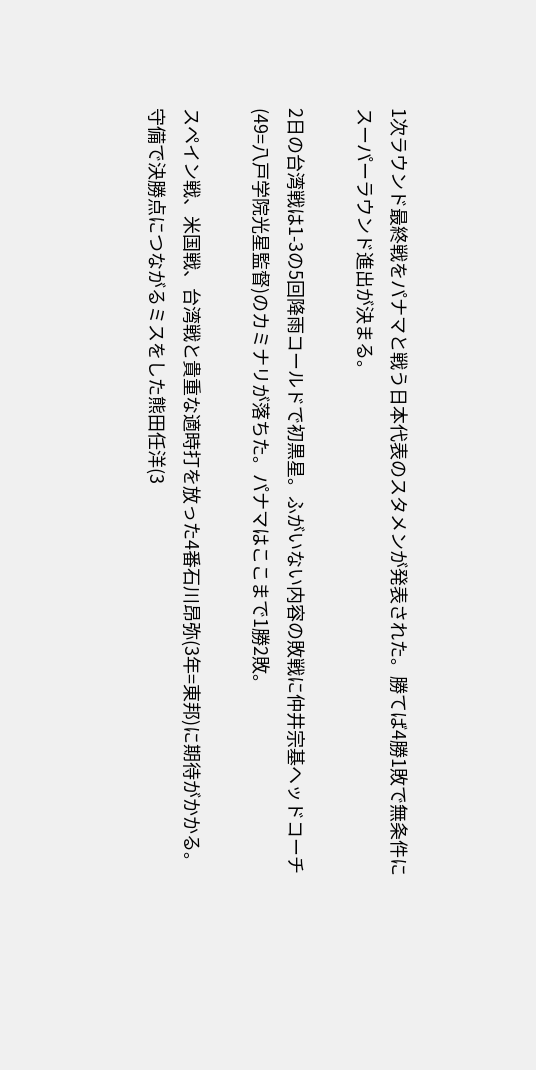1次ラウンド最終戦をパナマと戦う日本代表のスタメンが発表された。勝てば4勝1敗で無条件にスーパーラウンド進出が決まる。

2日の台湾戦は1-3の5回降雨コールドで初黒星。ふがいない内容の敗戦に仲井宗基ヘッドコーチ(49=八戸学院光星監督)のカミナリが落ちた。パナマはここまで1勝2敗。

スペイン戦、米国戦、台湾戦と貴重な適時打を放った4番石川昂弥(3年=東邦)に期待がかかる。守備で決勝点につながるミスをした熊田任洋(3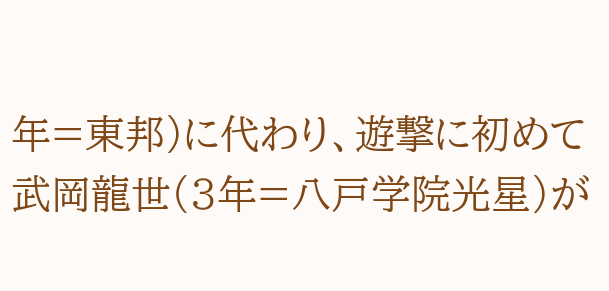年=東邦)に代わり、遊撃に初めて武岡龍世(3年=八戸学院光星)が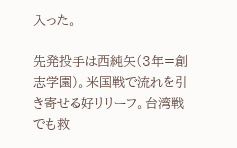入った。

先発投手は西純矢(3年=創志学園)。米国戦で流れを引き寄せる好リリーフ。台湾戦でも救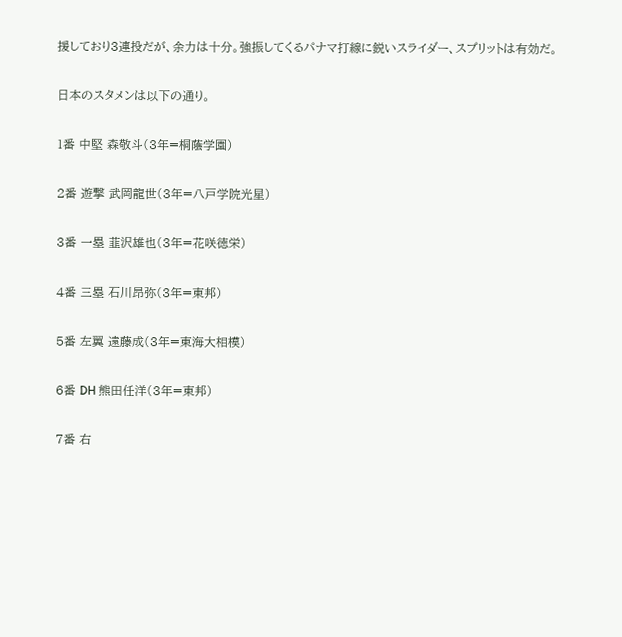援しており3連投だが、余力は十分。強振してくるパナマ打線に鋭いスライダー、スプリットは有効だ。

日本のスタメンは以下の通り。

1番 中堅 森敬斗(3年=桐蔭学園)

2番 遊撃 武岡龍世(3年=八戸学院光星)

3番 一塁 韮沢雄也(3年=花咲徳栄)

4番 三塁 石川昂弥(3年=東邦)

5番 左翼 遠藤成(3年=東海大相模)

6番 DH 熊田任洋(3年=東邦)

7番 右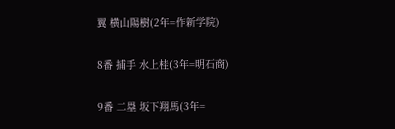翼 横山陽樹(2年=作新学院)

8番 捕手 水上桂(3年=明石商)

9番 二塁 坂下翔馬(3年=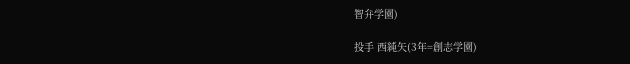智弁学園)

投手 西純矢(3年=創志学園)